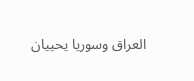العراق وسوريا يحييان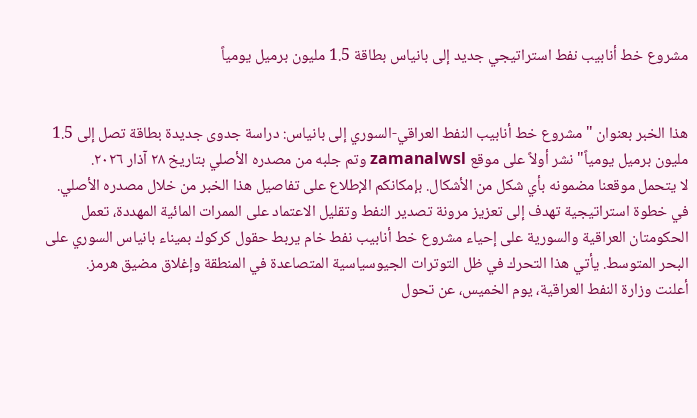مشروع خط أنابيب نفط استراتيجي جديد إلى بانياس بطاقة 1.5 مليون برميل يومياً


هذا الخبر بعنوان "مشروع خط أنابيب النفط العراقي-السوري إلى بانياس: دراسة جدوى جديدة بطاقة تصل إلى 1.5 مليون برميل يومياً" نشر أولاً على موقع zamanalwsl وتم جلبه من مصدره الأصلي بتاريخ ٢٨ آذار ٢٠٢٦.
لا يتحمل موقعنا مضمونه بأي شكل من الأشكال. بإمكانكم الإطلاع على تفاصيل هذا الخبر من خلال مصدره الأصلي.
في خطوة استراتيجية تهدف إلى تعزيز مرونة تصدير النفط وتقليل الاعتماد على الممرات المائية المهددة، تعمل الحكومتان العراقية والسورية على إحياء مشروع خط أنابيب نفط خام يربط حقول كركوك بميناء بانياس السوري على البحر المتوسط. يأتي هذا التحرك في ظل التوترات الجيوسياسية المتصاعدة في المنطقة وإغلاق مضيق هرمز.
أعلنت وزارة النفط العراقية، يوم الخميس، عن تحول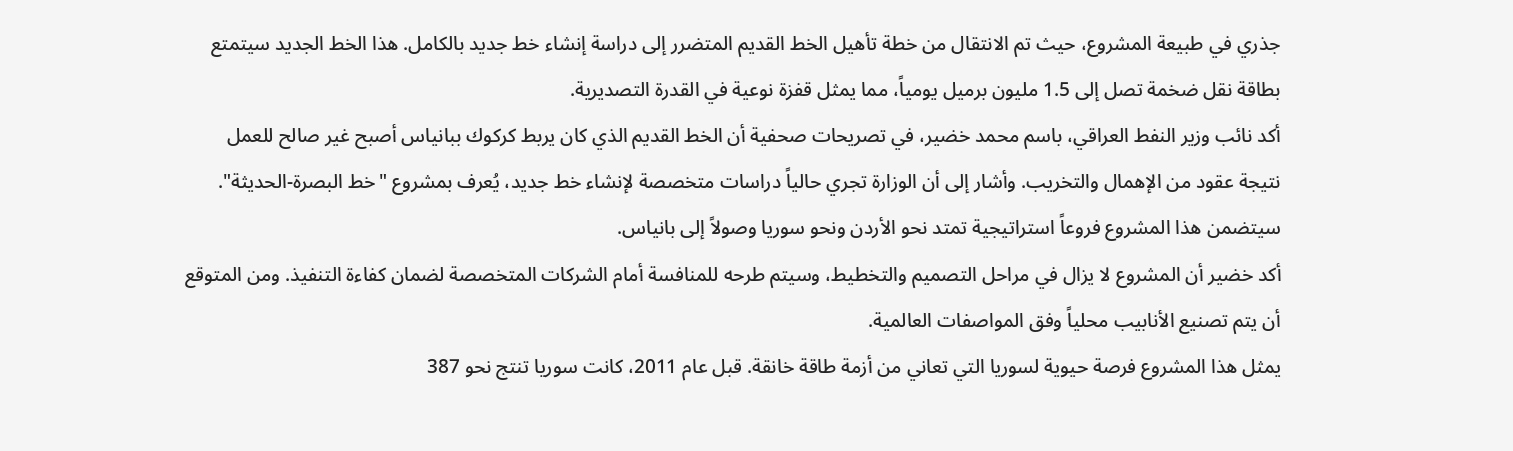جذري في طبيعة المشروع، حيث تم الانتقال من خطة تأهيل الخط القديم المتضرر إلى دراسة إنشاء خط جديد بالكامل. هذا الخط الجديد سيتمتع بطاقة نقل ضخمة تصل إلى 1.5 مليون برميل يومياً، مما يمثل قفزة نوعية في القدرة التصديرية.
أكد نائب وزير النفط العراقي، باسم محمد خضير، في تصريحات صحفية أن الخط القديم الذي كان يربط كركوك ببانياس أصبح غير صالح للعمل نتيجة عقود من الإهمال والتخريب. وأشار إلى أن الوزارة تجري حالياً دراسات متخصصة لإنشاء خط جديد، يُعرف بمشروع "خط البصرة-الحديثة". سيتضمن هذا المشروع فروعاً استراتيجية تمتد نحو الأردن ونحو سوريا وصولاً إلى بانياس.
أكد خضير أن المشروع لا يزال في مراحل التصميم والتخطيط، وسيتم طرحه للمنافسة أمام الشركات المتخصصة لضمان كفاءة التنفيذ. ومن المتوقع أن يتم تصنيع الأنابيب محلياً وفق المواصفات العالمية.
يمثل هذا المشروع فرصة حيوية لسوريا التي تعاني من أزمة طاقة خانقة. قبل عام 2011، كانت سوريا تنتج نحو 387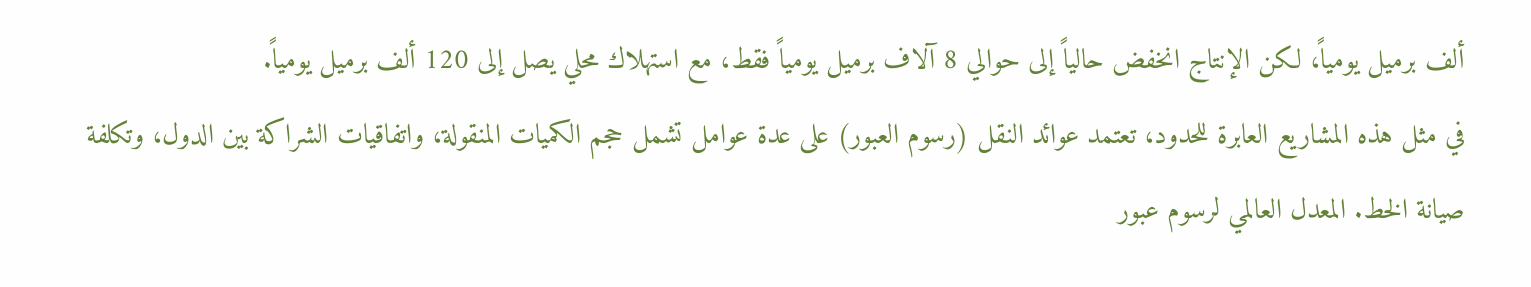ألف برميل يومياً، لكن الإنتاج انخفض حالياً إلى حوالي 8 آلاف برميل يومياً فقط، مع استهلاك محلي يصل إلى 120 ألف برميل يومياً.
في مثل هذه المشاريع العابرة للحدود، تعتمد عوائد النقل (رسوم العبور) على عدة عوامل تشمل حجم الكميات المنقولة، واتفاقيات الشراكة بين الدول، وتكلفة صيانة الخط. المعدل العالمي لرسوم عبور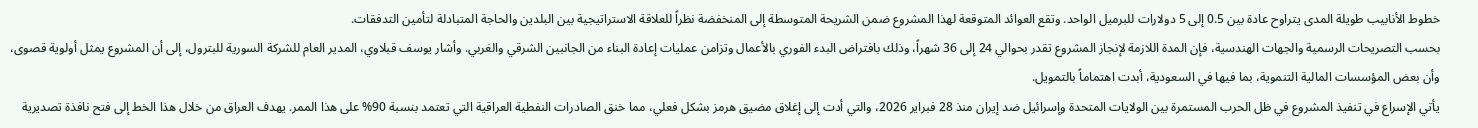خطوط الأنابيب طويلة المدى يتراوح عادة بين 0.5 إلى 5 دولارات للبرميل الواحد. وتقع العوائد المتوقعة لهذا المشروع ضمن الشريحة المتوسطة إلى المنخفضة نظراً للعلاقة الاستراتيجية بين البلدين والحاجة المتبادلة لتأمين التدفقات.
بحسب التصريحات الرسمية والجهات الهندسية، فإن المدة اللازمة لإنجاز المشروع تقدر بحوالي 24 إلى 36 شهراً، وذلك بافتراض البدء الفوري بالأعمال وتزامن عمليات إعادة البناء من الجانبين الشرقي والغربي. وأشار يوسف قبلاوي، المدير العام للشركة السورية للبترول، إلى أن المشروع يمثل أولوية قصوى، وأن بعض المؤسسات المالية التنموية، بما فيها في السعودية، أبدت اهتماماً بالتمويل.
يأتي الإسراع في تنفيذ المشروع في ظل الحرب المستمرة بين الولايات المتحدة وإسرائيل ضد إيران منذ 28 فبراير 2026، والتي أدت إلى إغلاق مضيق هرمز بشكل فعلي، مما خنق الصادرات النفطية العراقية التي تعتمد بنسبة 90% على هذا الممر. يهدف العراق من خلال هذا الخط إلى فتح نافذة تصديرية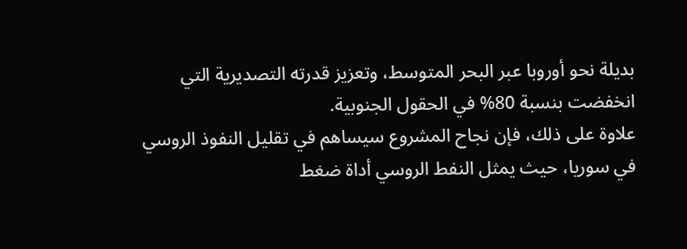بديلة نحو أوروبا عبر البحر المتوسط، وتعزيز قدرته التصديرية التي انخفضت بنسبة 80% في الحقول الجنوبية.
علاوة على ذلك، فإن نجاح المشروع سيساهم في تقليل النفوذ الروسي في سوريا، حيث يمثل النفط الروسي أداة ضغط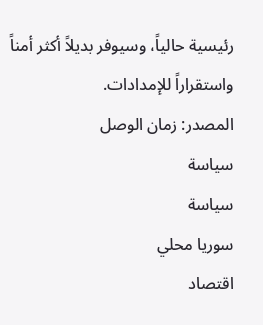رئيسية حالياً، وسيوفر بديلاً أكثر أمناً واستقراراً للإمدادات.
المصدر: زمان الوصل
سياسة
سياسة
سوريا محلي
اقتصاد